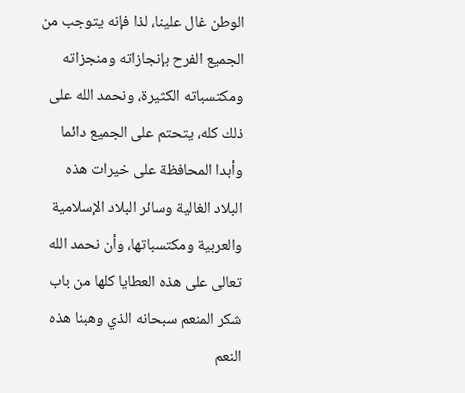الوطن غال علينا، لذا فإنه يتوجب من الجميع الفرح بإنجازاته ومنجزاته ومكتسباته الكثيرة، ونحمد الله على ذلك كله، يتحتم على الجميع دائما وأبدا المحافظة على خيرات هذه البلاد الغالية وسائر البلاد الإسلامية والعربية ومكتسباتها، وأن نحمد الله تعالى على هذه العطايا كلها من باب شكر المنعم سبحانه الذي وهبنا هذه النعم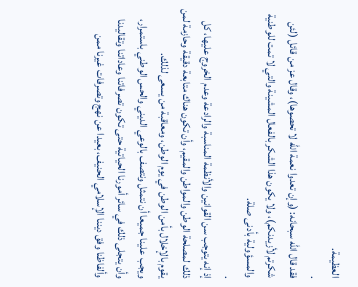العظيمة.
.
فقد قال الله سبحانه: (وإن تعدوا نعمة الله لا تحصوها)، وقال عز من قائل (لئن شكرتم لأزيدنكم)، ولا يكون هذا الشكر بالفعال المشينة والتي لا تمت للوطنية والمسؤولية بأدنى صلة.
.
إذ إنه يتوجب سن القوانين والأنظمة المناسبة والرادعة وعدم الخروج عليها، كل ذلك لمصلحة الوطن والمواطن والمقيم، وأن تكون هناك متابعة دقيقة وحازمة لمن يقوم بالإخلال بأمن الوطن في يوم الوطن، ومعاقبة من يسعى لذلك.
ويجب علينا جميعا أن نتمثل ونتصف بالوعي الديني والحس الوطني باستمرار، وأن يتجلى ذلك في سائر أمورنا الحياتية حتى تكون تصرفاتنا وعاداتنا وتقاليدنا وألفاظنا وفق ديننا الإسلامي الحنيف، بعيدا عن نهج وتصرفات غيرنا ممن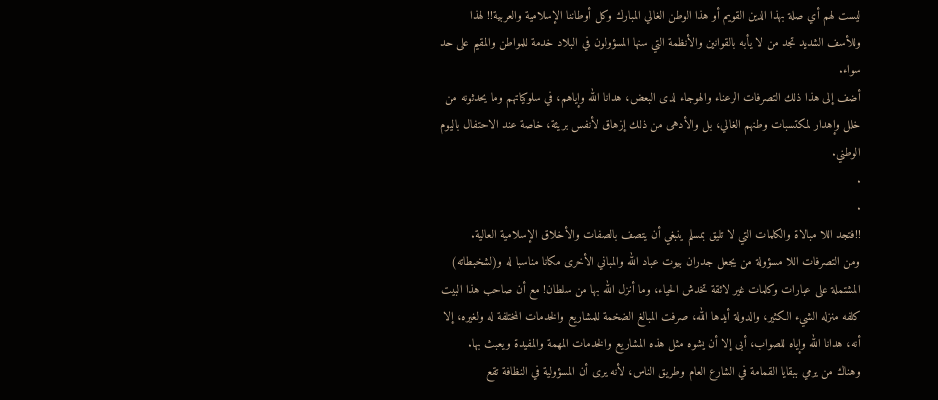ليست لهم أي صلة بهذا الدين القويم أو هذا الوطن الغالي المبارك وكل أوطاننا الإسلامية والعربية!! لهذا وللأسف الشديد تجد من لا يأبه بالقوانين والأنظمة التي سنها المسؤولون في البلاد خدمة للمواطن والمقيم على حد سواء.
أضف إلى هذا ذلك التصرفات الرعناء والهوجاء لدى البعض، هدانا الله وإياهم، في سلوكياتهم وما يحدثونه من خلل وإهدار لمكتسبات وطنهم الغالي، بل والأدهى من ذلك إزهاق لأنفس بريئة، خاصة عند الاحتفال باليوم الوطني.
.
.
!!فتجد اللا مبالاة والكلمات التي لا تليق بمسلم ينبغي أن يتصف بالصفات والأخلاق الإسلامية العالية.
ومن التصرفات اللا مسؤولة من يجعل جدران بيوت عباد الله والمباني الأخرى مكانا مناسبا له و(لشخبطاته) المشتملة على عبارات وكلمات غير لائقة تخدش الحياء، وما أنزل الله بها من سلطان! مع أن صاحب هذا البيت كلفه منزله الشيء الكثير، والدولة أيدها الله، صرفت المبالغ الضخمة للمشاريع والخدمات المختلفة له ولغيره، إلا أنه، هدانا الله وإياه للصواب، أبى إلا أن يشوه مثل هذه المشاريع والخدمات المهمة والمفيدة ويعبث بها.
وهناك من يرمي ببقايا القمامة في الشارع العام وطريق الناس، لأنه يرى أن المسؤولية في النظافة تقع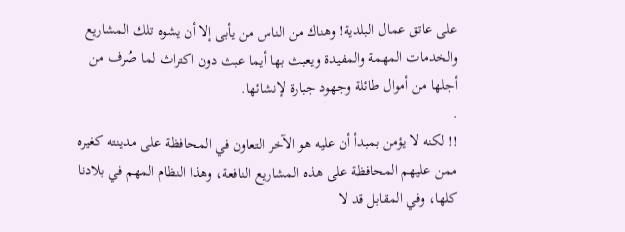على عاتق عمال البلدية! وهناك من الناس من يأبى إلا أن يشوه تلك المشاريع والخدمات المهمة والمفيدة ويعبث بها أيما عبث دون اكتراث لما صُرف من أجلها من أموال طائلة وجهود جبارة لإنشائها.
.
!! لكنه لا يؤمن بمبدأ أن عليه هو الآخر التعاون في المحافظة على مدينته كغيره ممن عليهم المحافظة على هذه المشاريع النافعة، وهذا النظام المهم في بلادنا كلها، وفي المقابل قد لا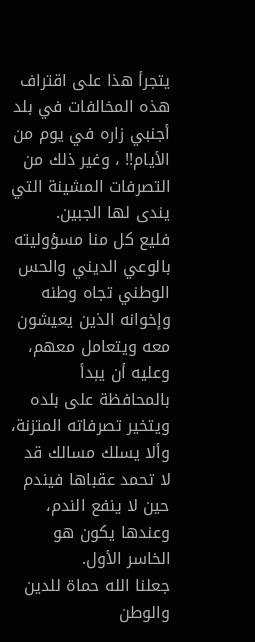يتجرأ هذا على اقتراف هذه المخالفات في بلد أجنبي زاره في يوم من الأيام!! ، وغير ذلك من التصرفات المشينة التي يندى لها الجبين.
فليع كل منا مسؤوليته بالوعي الديني والحس الوطني تجاه وطنه وإخوانه الذين يعيشون معه ويتعامل معهم، وعليه أن يبدأ بالمحافظة على بلده ويتخير تصرفاته المتزنة، وألا يسلك مسالك قد لا تحمد عقباها فيندم حين لا ينفع الندم، وعندها يكون هو الخاسر الأول.
جعلنا الله حماة للدين والوطن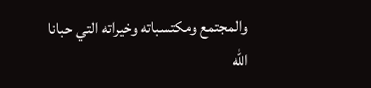والمجتمع ومكتسباته وخيراته التي حبانا الله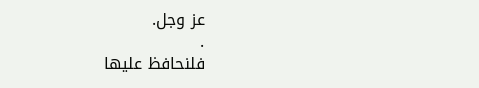عز وجل.
.
فلنحافظ عليها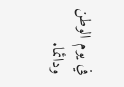في يوم الوطن ودائما.